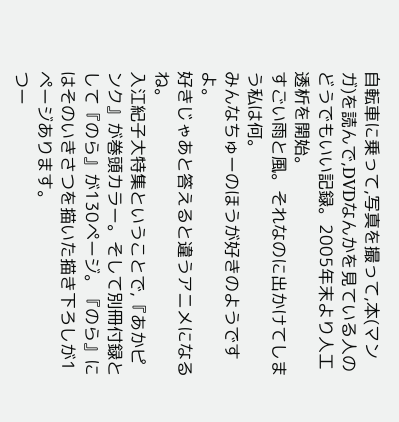自転車に乗って,写真を撮って,本(マンガ)を読んで,DVDなんかを見ている人のどうでもいい記録。2005年末より人工透析を開始。
すごい雨と風。それなのに出かけてしまう私は何。
みんなちゅーのほうが好きのようですよ。
好きじゃあと答えると違うアニメになるね。
入江紀子大特集ということで,『あかピンク』が巻頭カラー。そして別冊付録として『のら』が130ページ。『のら』にはそのいきさつを描いた描き下ろしが1ページあります。
つー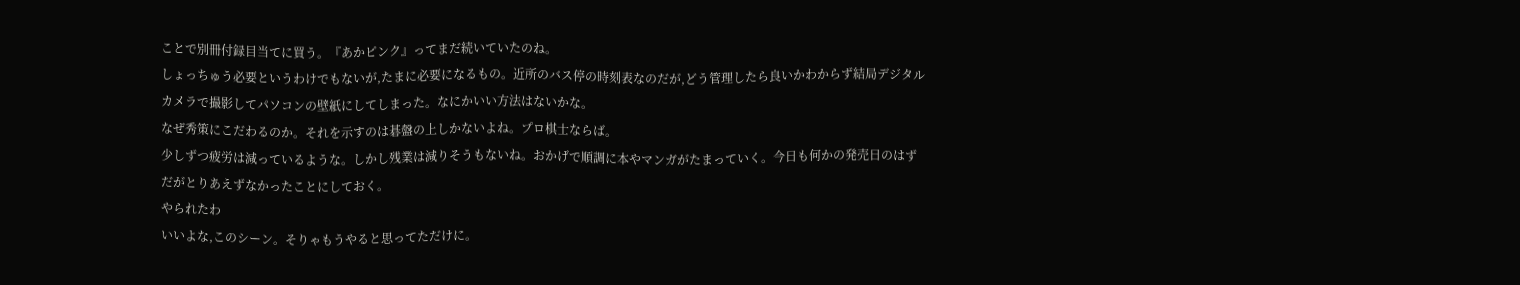ことで別冊付録目当てに買う。『あかピンク』ってまだ続いていたのね。
しょっちゅう必要というわけでもないが,たまに必要になるもの。近所のバス停の時刻表なのだが,どう管理したら良いかわからず結局デジタルカメラで撮影してパソコンの壁紙にしてしまった。なにかいい方法はないかな。
なぜ秀策にこだわるのか。それを示すのは碁盤の上しかないよね。プロ棋士ならば。
少しずつ疲労は減っているような。しかし残業は減りそうもないね。おかげで順調に本やマンガがたまっていく。今日も何かの発売日のはずだがとりあえずなかったことにしておく。
やられたわ
いいよな,このシーン。そりゃもうやると思ってただけに。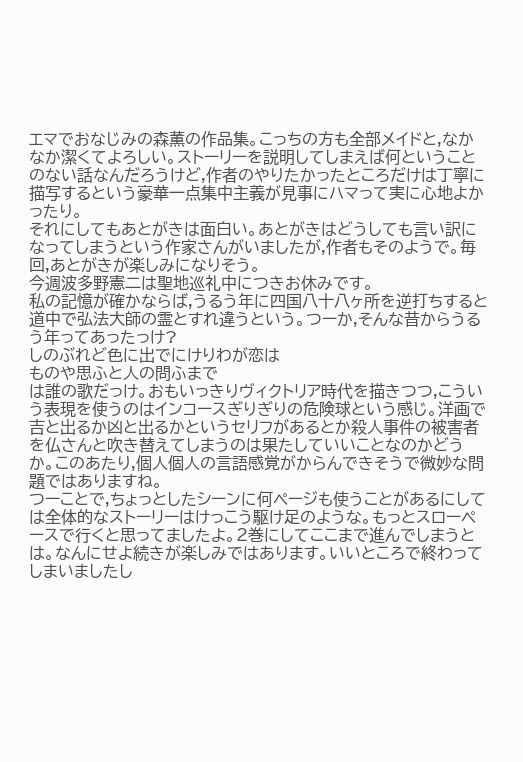エマでおなじみの森薫の作品集。こっちの方も全部メイドと,なかなか潔くてよろしい。ストーリーを説明してしまえば何ということのない話なんだろうけど,作者のやりたかったところだけは丁寧に描写するという豪華一点集中主義が見事にハマって実に心地よかったり。
それにしてもあとがきは面白い。あとがきはどうしても言い訳になってしまうという作家さんがいましたが,作者もそのようで。毎回,あとがきが楽しみになりそう。
今週波多野憲二は聖地巡礼中につきお休みです。
私の記憶が確かならば,うるう年に四国八十八ヶ所を逆打ちすると道中で弘法大師の霊とすれ違うという。つーか,そんな昔からうるう年ってあったっけ?
しのぶれど色に出でにけりわが恋は
ものや思ふと人の問ふまで
は誰の歌だっけ。おもいっきりヴィクトリア時代を描きつつ,こういう表現を使うのはインコースぎりぎりの危険球という感じ。洋画で吉と出るか凶と出るかというセリフがあるとか殺人事件の被害者を仏さんと吹き替えてしまうのは果たしていいことなのかどうか。このあたり,個人個人の言語感覚がからんできそうで微妙な問題ではありますね。
つーことで,ちょっとしたシーンに何ページも使うことがあるにしては全体的なストーリーはけっこう駆け足のような。もっとスローペースで行くと思ってましたよ。2巻にしてここまで進んでしまうとは。なんにせよ続きが楽しみではあります。いいところで終わってしまいましたし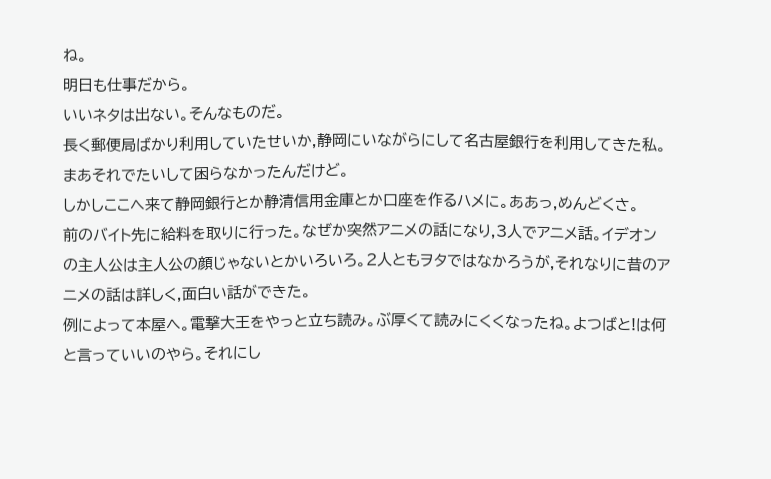ね。
明日も仕事だから。
いいネタは出ない。そんなものだ。
長く郵便局ばかり利用していたせいか,静岡にいながらにして名古屋銀行を利用してきた私。まあそれでたいして困らなかったんだけど。
しかしここへ来て静岡銀行とか静清信用金庫とか口座を作るハメに。ああっ,めんどくさ。
前のバイト先に給料を取りに行った。なぜか突然アニメの話になり,3人でアニメ話。イデオンの主人公は主人公の顔じゃないとかいろいろ。2人ともヲタではなかろうが,それなりに昔のアニメの話は詳しく,面白い話ができた。
例によって本屋へ。電撃大王をやっと立ち読み。ぶ厚くて読みにくくなったね。よつばと!は何と言っていいのやら。それにし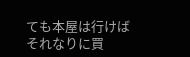ても本屋は行けばそれなりに買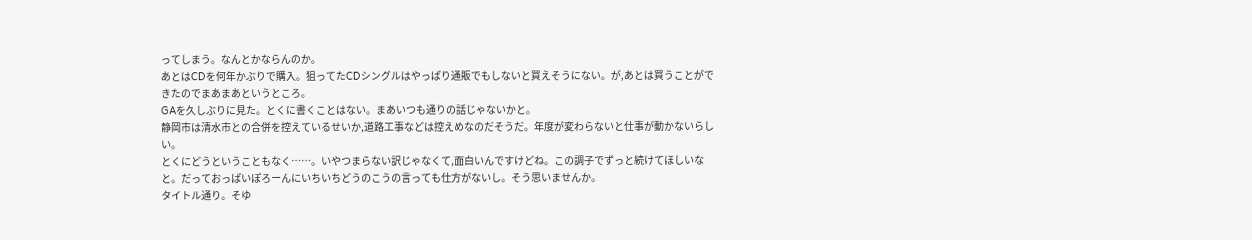ってしまう。なんとかならんのか。
あとはCDを何年かぶりで購入。狙ってたCDシングルはやっぱり通販でもしないと買えそうにない。が,あとは買うことができたのでまあまあというところ。
GAを久しぶりに見た。とくに書くことはない。まあいつも通りの話じゃないかと。
静岡市は清水市との合併を控えているせいか,道路工事などは控えめなのだそうだ。年度が変わらないと仕事が動かないらしい。
とくにどうということもなく……。いやつまらない訳じゃなくて,面白いんですけどね。この調子でずっと続けてほしいなと。だっておっぱいぽろーんにいちいちどうのこうの言っても仕方がないし。そう思いませんか。
タイトル通り。そゆ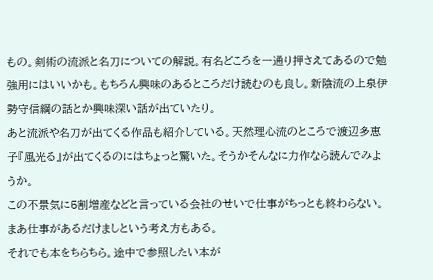もの。剣術の流派と名刀についての解説。有名どころを一通り押さえてあるので勉強用にはいいかも。もちろん興味のあるところだけ読むのも良し。新陰流の上泉伊勢守信綱の話とか興味深い話が出ていたり。
あと流派や名刀が出てくる作品も紹介している。天然理心流のところで渡辺多恵子『風光る』が出てくるのにはちょっと驚いた。そうかそんなに力作なら読んでみようか。
この不景気に5割増産などと言っている会社のせいで仕事がちっとも終わらない。まあ仕事があるだけましという考え方もある。
それでも本をちらちら。途中で参照したい本が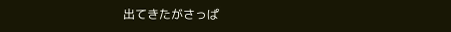出てきたがさっぱ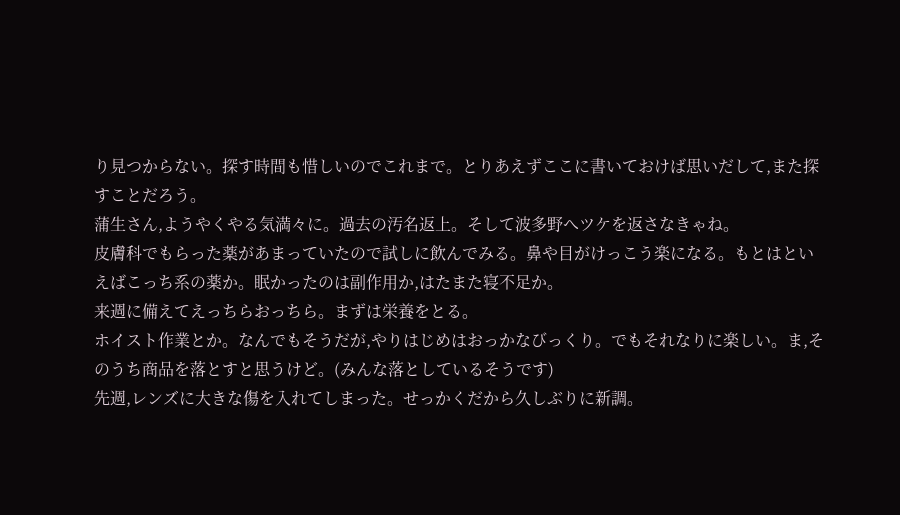り見つからない。探す時間も惜しいのでこれまで。とりあえずここに書いておけば思いだして,また探すことだろう。
蒲生さん,ようやくやる気満々に。過去の汚名返上。そして波多野へツケを返さなきゃね。
皮膚科でもらった薬があまっていたので試しに飲んでみる。鼻や目がけっこう楽になる。もとはといえばこっち系の薬か。眠かったのは副作用か,はたまた寝不足か。
来週に備えてえっちらおっちら。まずは栄養をとる。
ホイスト作業とか。なんでもそうだが,やりはじめはおっかなびっくり。でもそれなりに楽しい。ま,そのうち商品を落とすと思うけど。(みんな落としているそうです)
先週,レンズに大きな傷を入れてしまった。せっかくだから久しぶりに新調。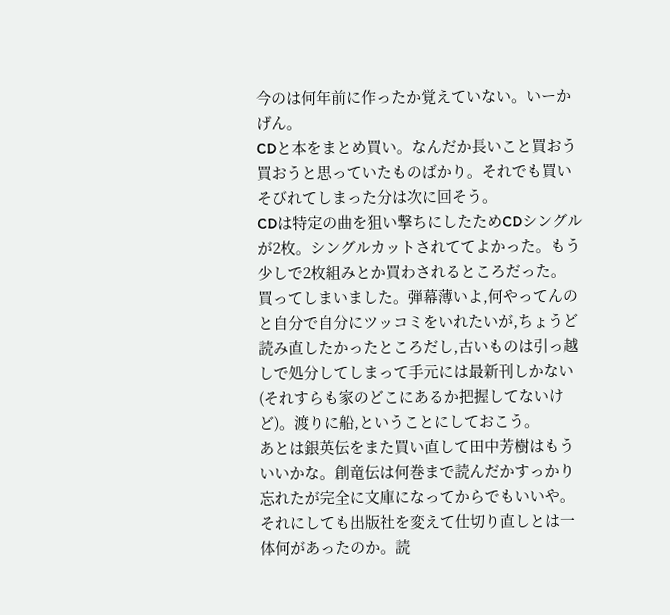今のは何年前に作ったか覚えていない。いーかげん。
CDと本をまとめ買い。なんだか長いこと買おう買おうと思っていたものばかり。それでも買いそびれてしまった分は次に回そう。
CDは特定の曲を狙い撃ちにしたためCDシングルが2枚。シングルカットされててよかった。もう少しで2枚組みとか買わされるところだった。
買ってしまいました。弾幕薄いよ,何やってんのと自分で自分にツッコミをいれたいが,ちょうど読み直したかったところだし,古いものは引っ越しで処分してしまって手元には最新刊しかない(それすらも家のどこにあるか把握してないけど)。渡りに船,ということにしておこう。
あとは銀英伝をまた買い直して田中芳樹はもういいかな。創竜伝は何巻まで読んだかすっかり忘れたが完全に文庫になってからでもいいや。
それにしても出版社を変えて仕切り直しとは一体何があったのか。読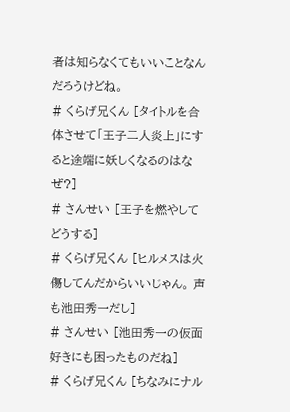者は知らなくてもいいことなんだろうけどね。
# くらげ兄くん [タイトルを合体させて「王子二人炎上」にすると途端に妖しくなるのはなぜ?]
# さんせい [王子を燃やしてどうする]
# くらげ兄くん [ヒルメスは火傷してんだからいいじゃん。 声も池田秀一だし]
# さんせい [池田秀一の仮面好きにも困ったものだね]
# くらげ兄くん [ちなみにナル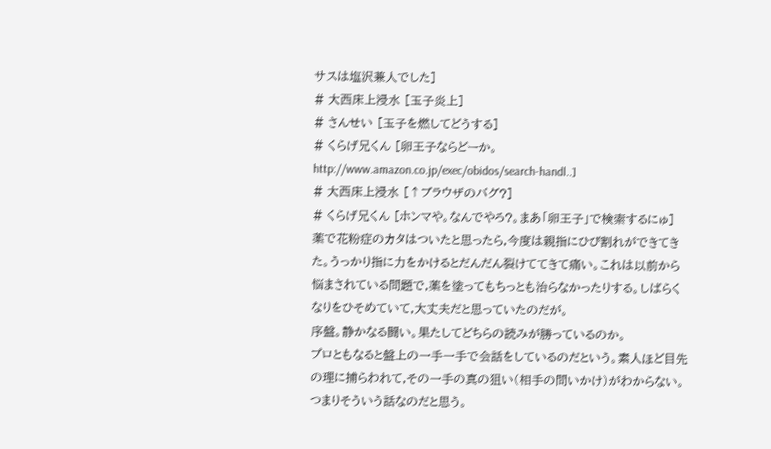サスは塩沢兼人でした]
# 大西床上浸水 [玉子炎上]
# さんせい [玉子を燃してどうする]
# くらげ兄くん [卵王子ならどーか。 http://www.amazon.co.jp/exec/obidos/search-handl..]
# 大西床上浸水 [↑ブラウザのバグ?]
# くらげ兄くん [ホンマや。なんでやろ?。まあ「卵王子」で検索するにゅ]
薬で花粉症のカタはついたと思ったら,今度は親指にひび割れができてきた。うっかり指に力をかけるとだんだん裂けててきて痛い。これは以前から悩まされている問題で,薬を塗ってもちっとも治らなかったりする。しばらくなりをひそめていて,大丈夫だと思っていたのだが。
序盤。静かなる闘い。果たしてどちらの読みが勝っているのか。
プロともなると盤上の一手一手で会話をしているのだという。素人ほど目先の理に捕らわれて,その一手の真の狙い(相手の問いかけ)がわからない。つまりそういう話なのだと思う。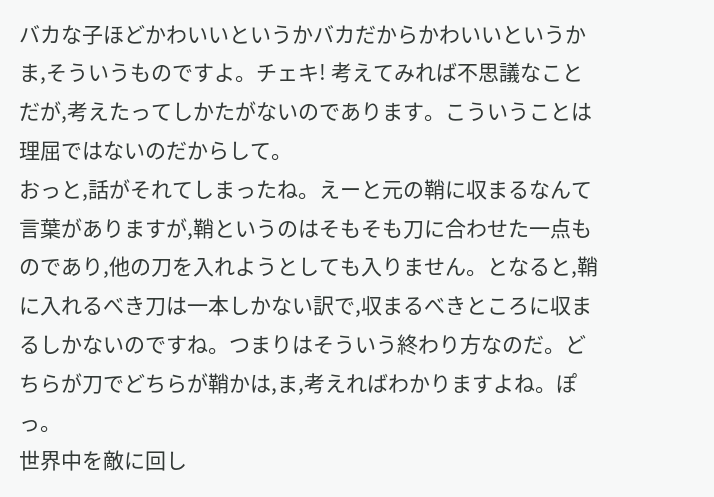バカな子ほどかわいいというかバカだからかわいいというか
ま,そういうものですよ。チェキ! 考えてみれば不思議なことだが,考えたってしかたがないのであります。こういうことは理屈ではないのだからして。
おっと,話がそれてしまったね。えーと元の鞘に収まるなんて言葉がありますが,鞘というのはそもそも刀に合わせた一点ものであり,他の刀を入れようとしても入りません。となると,鞘に入れるべき刀は一本しかない訳で,収まるべきところに収まるしかないのですね。つまりはそういう終わり方なのだ。どちらが刀でどちらが鞘かは,ま,考えればわかりますよね。ぽっ。
世界中を敵に回し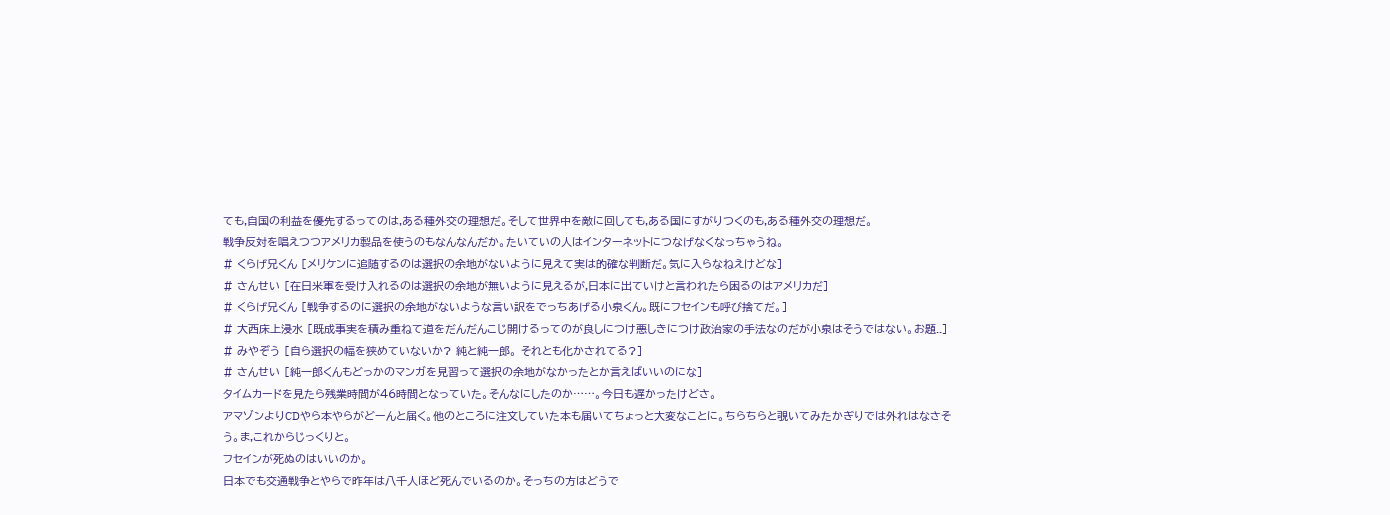ても,自国の利益を優先するってのは,ある種外交の理想だ。そして世界中を敵に回しても,ある国にすがりつくのも,ある種外交の理想だ。
戦争反対を唱えつつアメリカ製品を使うのもなんなんだか。たいていの人はインターネットにつなげなくなっちゃうね。
# くらげ兄くん [メリケンに追随するのは選択の余地がないように見えて実は的確な判断だ。気に入らなねえけどな]
# さんせい [在日米軍を受け入れるのは選択の余地が無いように見えるが,日本に出ていけと言われたら困るのはアメリカだ]
# くらげ兄くん [戦争するのに選択の余地がないような言い訳をでっちあげる小泉くん。既にフセインも呼び捨てだ。]
# 大西床上浸水 [既成事実を積み重ねて道をだんだんこじ開けるってのが良しにつけ悪しきにつけ政治家の手法なのだが小泉はそうではない。お題..]
# みやぞう [自ら選択の幅を狭めていないか? 純と純一郎。 それとも化かされてる?]
# さんせい [純一郎くんもどっかのマンガを見習って選択の余地がなかったとか言えばいいのにな]
タイムカードを見たら残業時間が46時間となっていた。そんなにしたのか……。今日も遅かったけどさ。
アマゾンよりCDやら本やらがどーんと届く。他のところに注文していた本も届いてちょっと大変なことに。ちらちらと覗いてみたかぎりでは外れはなさそう。ま,これからじっくりと。
フセインが死ぬのはいいのか。
日本でも交通戦争とやらで昨年は八千人ほど死んでいるのか。そっちの方はどうで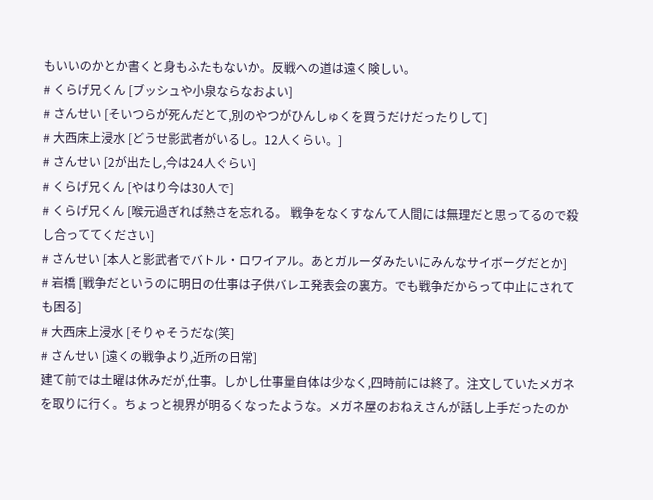もいいのかとか書くと身もふたもないか。反戦への道は遠く険しい。
# くらげ兄くん [ブッシュや小泉ならなおよい]
# さんせい [そいつらが死んだとて,別のやつがひんしゅくを買うだけだったりして]
# 大西床上浸水 [どうせ影武者がいるし。12人くらい。]
# さんせい [2が出たし,今は24人ぐらい]
# くらげ兄くん [やはり今は30人で]
# くらげ兄くん [喉元過ぎれば熱さを忘れる。 戦争をなくすなんて人間には無理だと思ってるので殺し合っててください]
# さんせい [本人と影武者でバトル・ロワイアル。あとガルーダみたいにみんなサイボーグだとか]
# 岩橋 [戦争だというのに明日の仕事は子供バレエ発表会の裏方。でも戦争だからって中止にされても困る]
# 大西床上浸水 [そりゃそうだな(笑]
# さんせい [遠くの戦争より,近所の日常]
建て前では土曜は休みだが,仕事。しかし仕事量自体は少なく,四時前には終了。注文していたメガネを取りに行く。ちょっと視界が明るくなったような。メガネ屋のおねえさんが話し上手だったのか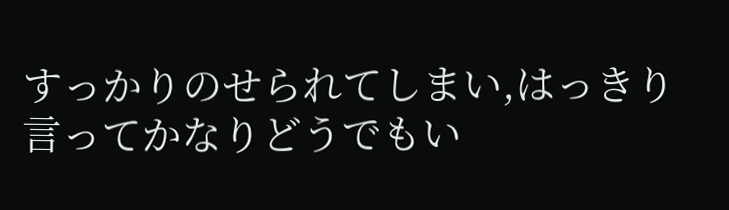すっかりのせられてしまい,はっきり言ってかなりどうでもい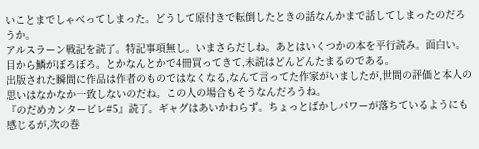いことまでしゃべってしまった。どうして原付きで転倒したときの話なんかまで話してしまったのだろうか。
アルスラーン戦記を読了。特記事項無し。いまさらだしね。あとはいくつかの本を平行読み。面白い。目から鱗がぼろぼろ。とかなんとかで4冊買ってきて,未読はどんどんたまるのである。
出版された瞬間に作品は作者のものではなくなる,なんて言ってた作家がいましたが,世間の評価と本人の思いはなかなか一致しないのだね。この人の場合もそうなんだろうね。
『のだめカンタービレ#5』読了。ギャグはあいかわらず。ちょっとばかしパワーが落ちているようにも感じるが,次の巻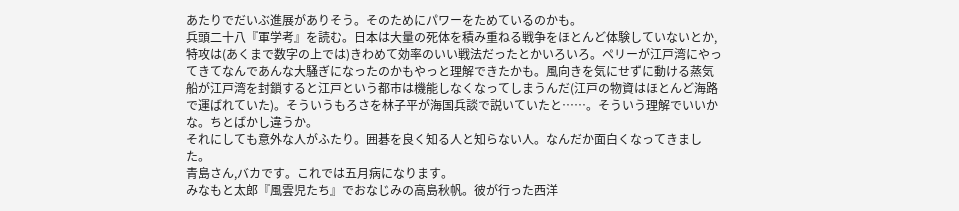あたりでだいぶ進展がありそう。そのためにパワーをためているのかも。
兵頭二十八『軍学考』を読む。日本は大量の死体を積み重ねる戦争をほとんど体験していないとか,特攻は(あくまで数字の上では)きわめて効率のいい戦法だったとかいろいろ。ペリーが江戸湾にやってきてなんであんな大騒ぎになったのかもやっと理解できたかも。風向きを気にせずに動ける蒸気船が江戸湾を封鎖すると江戸という都市は機能しなくなってしまうんだ(江戸の物資はほとんど海路で運ばれていた)。そういうもろさを林子平が海国兵談で説いていたと……。そういう理解でいいかな。ちとばかし違うか。
それにしても意外な人がふたり。囲碁を良く知る人と知らない人。なんだか面白くなってきました。
青島さん,バカです。これでは五月病になります。
みなもと太郎『風雲児たち』でおなじみの高島秋帆。彼が行った西洋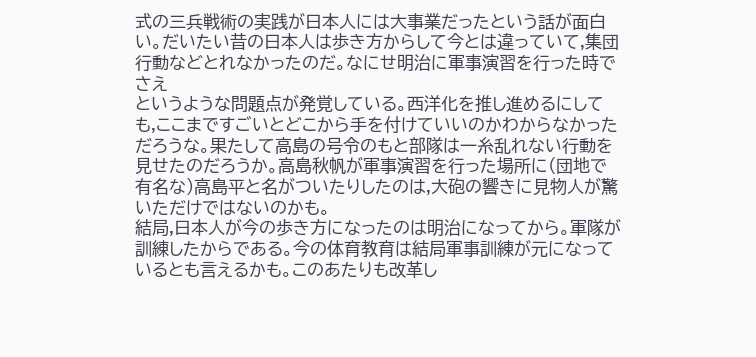式の三兵戦術の実践が日本人には大事業だったという話が面白い。だいたい昔の日本人は歩き方からして今とは違っていて,集団行動などとれなかったのだ。なにせ明治に軍事演習を行った時でさえ
というような問題点が発覚している。西洋化を推し進めるにしても,ここまですごいとどこから手を付けていいのかわからなかっただろうな。果たして高島の号令のもと部隊は一糸乱れない行動を見せたのだろうか。高島秋帆が軍事演習を行った場所に(団地で有名な)高島平と名がついたりしたのは,大砲の響きに見物人が驚いただけではないのかも。
結局,日本人が今の歩き方になったのは明治になってから。軍隊が訓練したからである。今の体育教育は結局軍事訓練が元になっているとも言えるかも。このあたりも改革し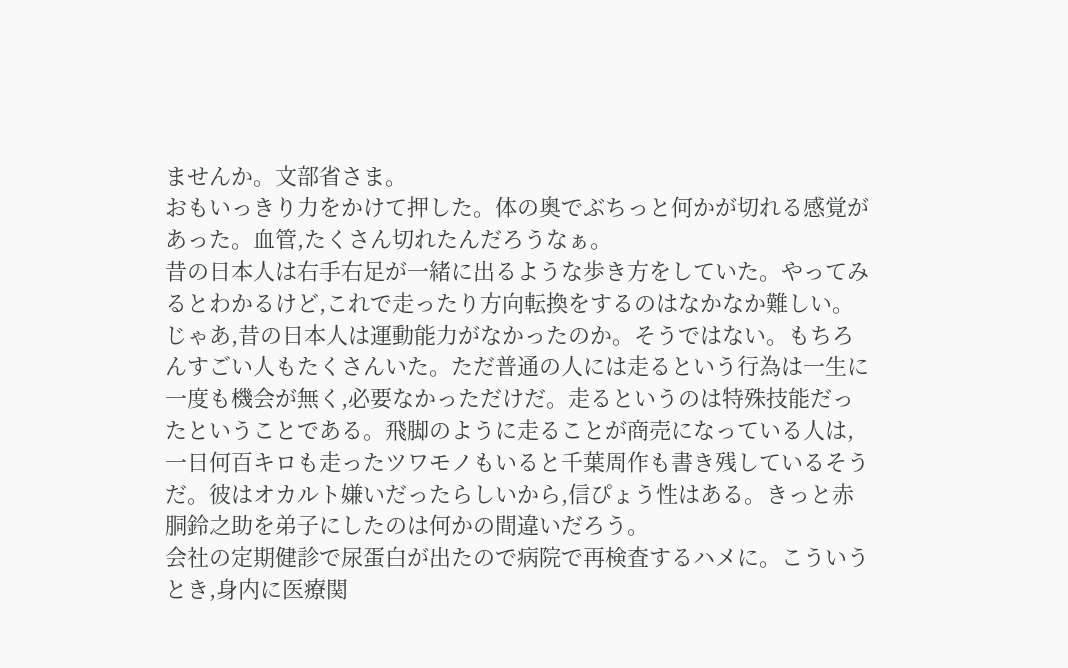ませんか。文部省さま。
おもいっきり力をかけて押した。体の奥でぶちっと何かが切れる感覚があった。血管,たくさん切れたんだろうなぁ。
昔の日本人は右手右足が一緒に出るような歩き方をしていた。やってみるとわかるけど,これで走ったり方向転換をするのはなかなか難しい。
じゃあ,昔の日本人は運動能力がなかったのか。そうではない。もちろんすごい人もたくさんいた。ただ普通の人には走るという行為は一生に一度も機会が無く,必要なかっただけだ。走るというのは特殊技能だったということである。飛脚のように走ることが商売になっている人は,一日何百キロも走ったツワモノもいると千葉周作も書き残しているそうだ。彼はオカルト嫌いだったらしいから,信ぴょう性はある。きっと赤胴鈴之助を弟子にしたのは何かの間違いだろう。
会社の定期健診で尿蛋白が出たので病院で再検査するハメに。こういうとき,身内に医療関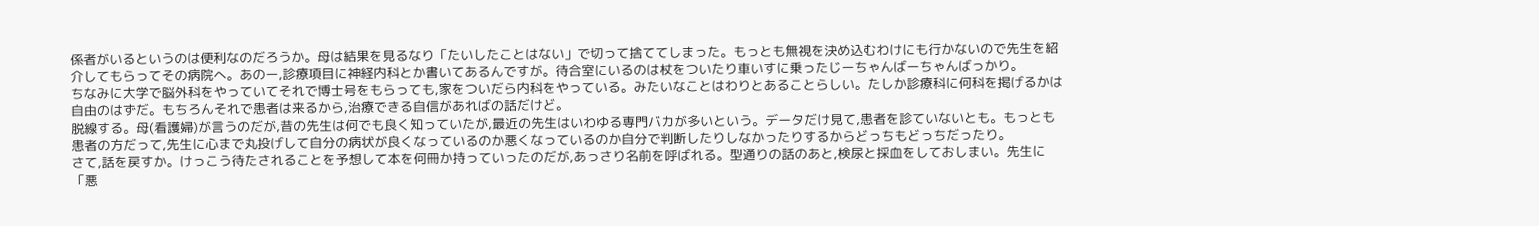係者がいるというのは便利なのだろうか。母は結果を見るなり「たいしたことはない」で切って捨ててしまった。もっとも無視を決め込むわけにも行かないので先生を紹介してもらってその病院へ。あのー,診療項目に神経内科とか書いてあるんですが。待合室にいるのは杖をついたり車いすに乗ったじーちゃんばーちゃんばっかり。
ちなみに大学で脳外科をやっていてそれで博士号をもらっても,家をついだら内科をやっている。みたいなことはわりとあることらしい。たしか診療科に何科を掲げるかは自由のはずだ。もちろんそれで患者は来るから,治療できる自信があればの話だけど。
脱線する。母(看護婦)が言うのだが,昔の先生は何でも良く知っていたが,最近の先生はいわゆる専門バカが多いという。データだけ見て,患者を診ていないとも。もっとも患者の方だって,先生に心まで丸投げして自分の病状が良くなっているのか悪くなっているのか自分で判断したりしなかったりするからどっちもどっちだったり。
さて,話を戻すか。けっこう待たされることを予想して本を何冊か持っていったのだが,あっさり名前を呼ばれる。型通りの話のあと,検尿と採血をしておしまい。先生に「悪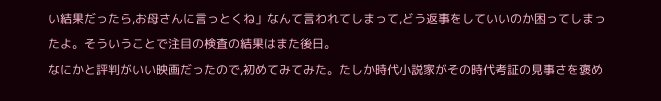い結果だったら,お母さんに言っとくね」なんて言われてしまって,どう返事をしていいのか困ってしまったよ。そういうことで注目の検査の結果はまた後日。
なにかと評判がいい映画だったので,初めてみてみた。たしか時代小説家がその時代考証の見事さを褒め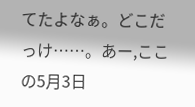てたよなぁ。どこだっけ……。あー,ここの5月3日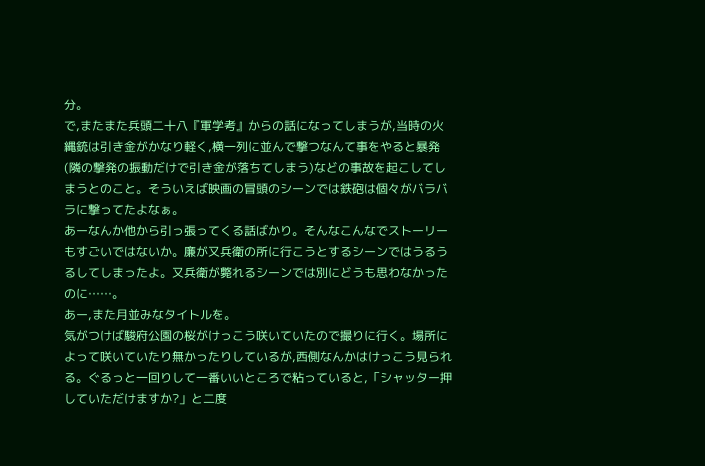分。
で,またまた兵頭二十八『軍学考』からの話になってしまうが,当時の火縄銃は引き金がかなり軽く,横一列に並んで撃つなんて事をやると暴発(隣の撃発の振動だけで引き金が落ちてしまう)などの事故を起こしてしまうとのこと。そういえば映画の冒頭のシーンでは鉄砲は個々がバラバラに撃ってたよなぁ。
あーなんか他から引っ張ってくる話ばかり。そんなこんなでストーリーもすごいではないか。廉が又兵衛の所に行こうとするシーンではうるうるしてしまったよ。又兵衛が斃れるシーンでは別にどうも思わなかったのに……。
あー,また月並みなタイトルを。
気がつけば駿府公園の桜がけっこう咲いていたので撮りに行く。場所によって咲いていたり無かったりしているが,西側なんかはけっこう見られる。ぐるっと一回りして一番いいところで粘っていると,「シャッター押していただけますか?」と二度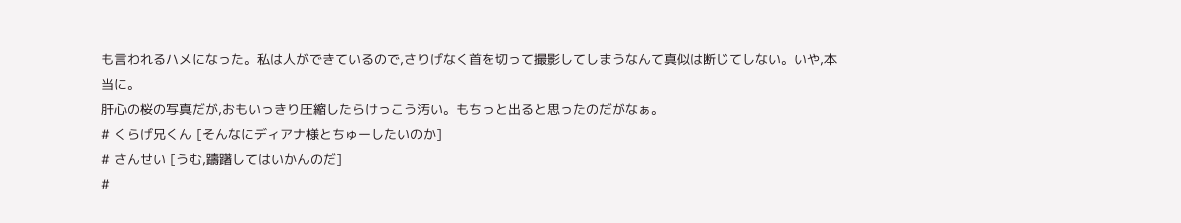も言われるハメになった。私は人ができているので,さりげなく首を切って撮影してしまうなんて真似は断じてしない。いや,本当に。
肝心の桜の写真だが,おもいっきり圧縮したらけっこう汚い。もちっと出ると思ったのだがなぁ。
# くらげ兄くん [そんなにディアナ様とちゅーしたいのか]
# さんせい [うむ,躊躇してはいかんのだ]
#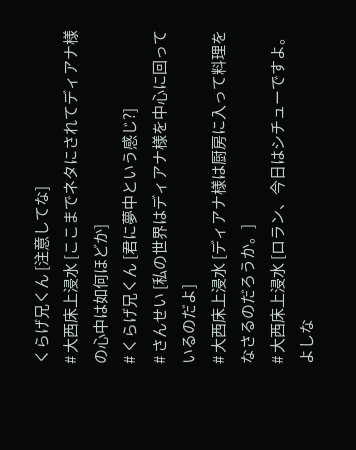くらげ兄くん [注意してな]
# 大西床上浸水 [ここまでネタにされてディアナ様の心中は如何ほどか]
# くらげ兄くん [君に夢中という感じ?]
# さんせい [私の世界はディアナ様を中心に回っているのだよ]
# 大西床上浸水 [ディアナ様は厨房に入って料理をなさるのだろうか。]
# 大西床上浸水 [ロラン、今日はシチューですよ。よしな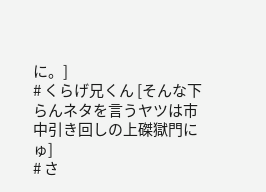に。]
# くらげ兄くん [そんな下らんネタを言うヤツは市中引き回しの上磔獄門にゅ]
# さ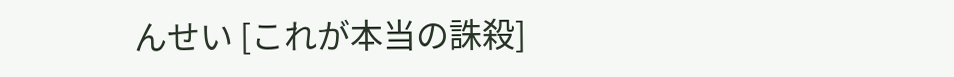んせい [これが本当の誅殺]